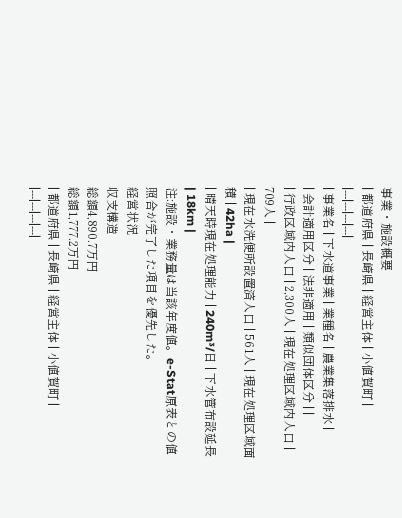事業・施設概要
| 都道府県 | 長崎県 | 経営主体 | 小値賀町 |
|---|---|---|---|
| 事業名 | 下水道事業 | 業種名 | 農業集落排水 |
| 会計適用区分 | 法非適用 | 類似団体区分 | |
| 行政区域内人口 | 2,300人 | 現在処理区域内人口 | 709人 |
| 現在水洗便所設置済人口 | 561人 | 現在処理区域面積 | 42ha |
| 晴天時現在処理能力 | 240m³/日 | 下水管布設延長 | 18km |
注:施設・業務量は当該年度値。e-Stat原表との値照合が完了した項目を優先した。
経営状況
収支構造
総額4,890.7万円
総額1,777.2万円
| 都道府県 | 長崎県 | 経営主体 | 小値賀町 |
|---|---|---|---|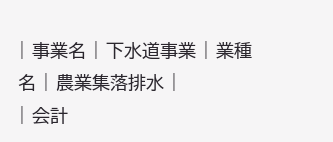| 事業名 | 下水道事業 | 業種名 | 農業集落排水 |
| 会計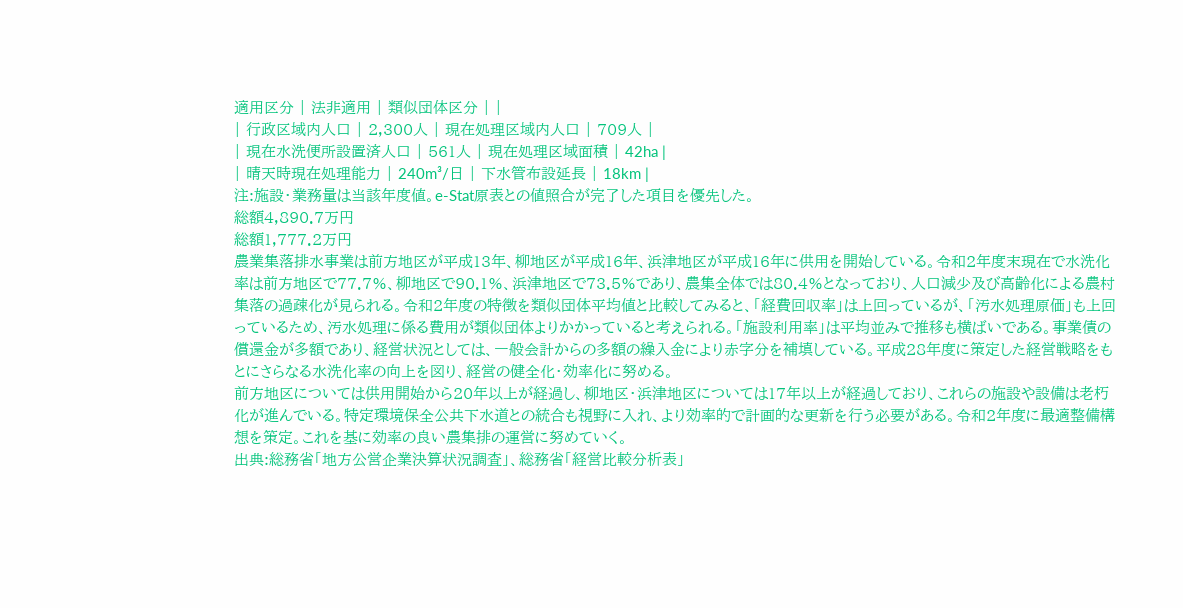適用区分 | 法非適用 | 類似団体区分 | |
| 行政区域内人口 | 2,300人 | 現在処理区域内人口 | 709人 |
| 現在水洗便所設置済人口 | 561人 | 現在処理区域面積 | 42ha |
| 晴天時現在処理能力 | 240m³/日 | 下水管布設延長 | 18km |
注:施設・業務量は当該年度値。e-Stat原表との値照合が完了した項目を優先した。
総額4,890.7万円
総額1,777.2万円
農業集落排水事業は前方地区が平成13年、柳地区が平成16年、浜津地区が平成16年に供用を開始している。令和2年度末現在で水洗化率は前方地区で77.7%、柳地区で90.1%、浜津地区で73.5%であり、農集全体では80.4%となっており、人口減少及び高齢化による農村集落の過疎化が見られる。令和2年度の特徴を類似団体平均値と比較してみると、「経費回収率」は上回っているが、「汚水処理原価」も上回っているため、汚水処理に係る費用が類似団体よりかかっていると考えられる。「施設利用率」は平均並みで推移も横ばいである。事業債の償還金が多額であり、経営状況としては、一般会計からの多額の繰入金により赤字分を補填している。平成28年度に策定した経営戦略をもとにさらなる水洗化率の向上を図り、経営の健全化・効率化に努める。
前方地区については供用開始から20年以上が経過し、柳地区・浜津地区については17年以上が経過しており、これらの施設や設備は老朽化が進んでいる。特定環境保全公共下水道との統合も視野に入れ、より効率的で計画的な更新を行う必要がある。令和2年度に最適整備構想を策定。これを基に効率の良い農集排の運営に努めていく。
出典:総務省「地方公営企業決算状況調査」、総務省「経営比較分析表」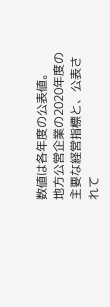数値は各年度の公表値。
地方公営企業の2020年度の主要な経営指標と、公表されて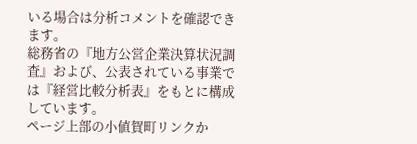いる場合は分析コメントを確認できます。
総務省の『地方公営企業決算状況調査』および、公表されている事業では『経営比較分析表』をもとに構成しています。
ページ上部の小値賀町リンクか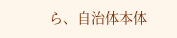ら、自治体本体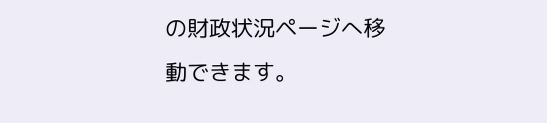の財政状況ページへ移動できます。